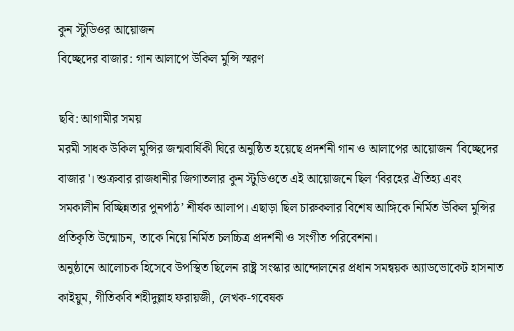কুন স্টুডিওর আয়োজন
বিচ্ছেদের বাজার: গান আলাপে উকিল মুন্সি স্মরণ

ছবি: আগামীর সময়
মরমী সাধক উকিল মুন্সির জন্মবার্ষিকী ঘিরে অনুষ্ঠিত হয়েছে প্রদর্শনী গান ও আলাপের আয়োজন 'বিচ্ছেদের বাজার'। শুক্রবার রাজধানীর জিগাতলার কুন স্টুডিওতে এই আয়োজনে ছিল ‘বিরহের ঐতিহ্য এবং সমকালীন বিচ্ছিন্নতার পুনর্পাঠ’ শীর্ষক আলাপ। এছাড়া ছিল চারুকলার বিশেষ আঙ্গিকে নির্মিত উকিল মুন্সির প্রতিকৃতি উন্মোচন, তাকে নিয়ে নির্মিত চলচ্চিত্র প্রদর্শনী ও সংগীত পরিবেশনা।
অনুষ্ঠানে আলোচক হিসেবে উপস্থিত ছিলেন রাষ্ট্র সংস্কার আন্দোলনের প্রধান সমন্বয়ক অ্যাডভোকেট হাসনাত কাইয়ুম, গীতিকবি শহীদুল্লাহ ফরায়জী, লেখক-গবেষক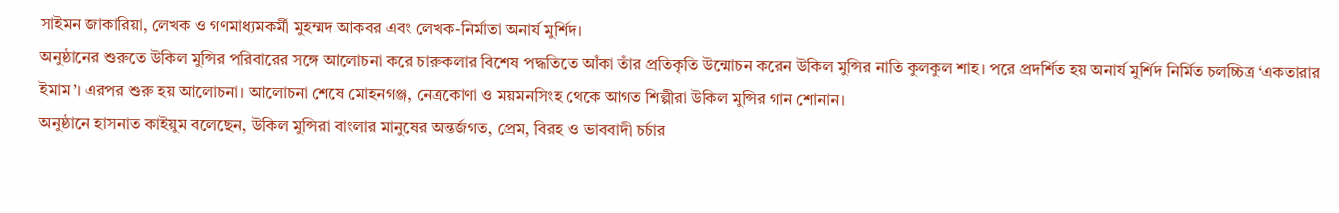সাইমন জাকারিয়া, লেখক ও গণমাধ্যমকর্মী মুহম্মদ আকবর এবং লেখক-নির্মাতা অনার্য মুর্শিদ।
অনুষ্ঠানের শুরুতে উকিল মুন্সির পরিবারের সঙ্গে আলোচনা করে চারুকলার বিশেষ পদ্ধতিতে আঁকা তাঁর প্রতিকৃতি উন্মোচন করেন উকিল মুন্সির নাতি কুলকুল শাহ। পরে প্রদর্শিত হয় অনার্য মুর্শিদ নির্মিত চলচ্চিত্র ‘একতারার ইমাম’। এরপর শুরু হয় আলোচনা। আলোচনা শেষে মোহনগঞ্জ, নেত্রকোণা ও ময়মনসিংহ থেকে আগত শিল্পীরা উকিল মুন্সির গান শোনান।
অনুষ্ঠানে হাসনাত কাইয়ুম বলেছেন, উকিল মুন্সিরা বাংলার মানুষের অন্তর্জগত, প্রেম, বিরহ ও ভাববাদী চর্চার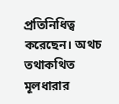প্রতিনিধিত্ব করেছেন। অথচ তথাকথিত মূলধারার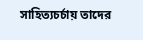সাহিত্যচর্চায় তাদের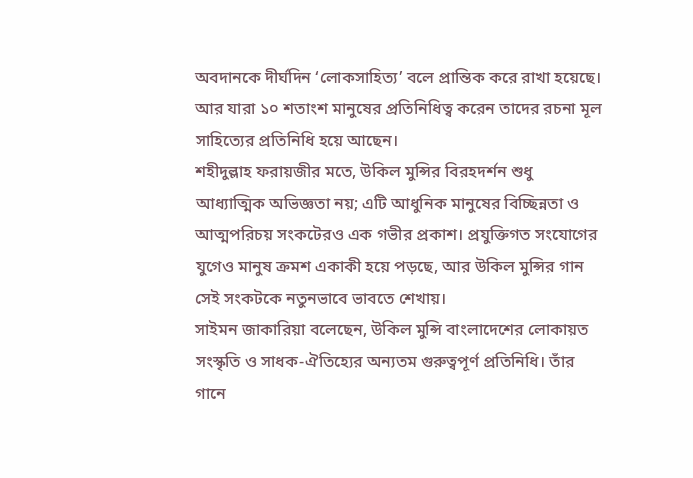অবদানকে দীর্ঘদিন ‘লোকসাহিত্য’ বলে প্রান্তিক করে রাখা হয়েছে। আর যারা ১০ শতাংশ মানুষের প্রতিনিধিত্ব করেন তাদের রচনা মূল সাহিত্যের প্রতিনিধি হয়ে আছেন।
শহীদুল্লাহ ফরায়জীর মতে, উকিল মুন্সির বিরহদর্শন শুধু আধ্যাত্মিক অভিজ্ঞতা নয়; এটি আধুনিক মানুষের বিচ্ছিন্নতা ও আত্মপরিচয় সংকটেরও এক গভীর প্রকাশ। প্রযুক্তিগত সংযোগের যুগেও মানুষ ক্রমশ একাকী হয়ে পড়ছে, আর উকিল মুন্সির গান সেই সংকটকে নতুনভাবে ভাবতে শেখায়।
সাইমন জাকারিয়া বলেছেন, উকিল মুন্সি বাংলাদেশের লোকায়ত সংস্কৃতি ও সাধক-ঐতিহ্যের অন্যতম গুরুত্বপূর্ণ প্রতিনিধি। তাঁর গানে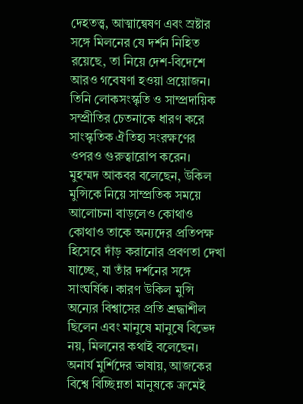দেহতত্ত্ব, আত্মান্বেষণ এবং স্রষ্টার সঙ্গে মিলনের যে দর্শন নিহিত রয়েছে, তা নিয়ে দেশ-বিদেশে আরও গবেষণা হওয়া প্রয়োজন। তিনি লোকসংস্কৃতি ও সাম্প্রদায়িক সম্প্রীতির চেতনাকে ধারণ করে সাংস্কৃতিক ঐতিহ্য সংরক্ষণের ওপরও গুরুত্বারোপ করেন।
মুহম্মদ আকবর বলেছেন, উকিল মুন্সিকে নিয়ে সাম্প্রতিক সময়ে আলোচনা বাড়লেও কোথাও কোথাও তাকে অন্যদের প্রতিপক্ষ হিসেবে দাঁড় করানোর প্রবণতা দেখা যাচ্ছে, যা তাঁর দর্শনের সঙ্গে সাংঘর্ষিক। কারণ উকিল মুন্সি অন্যের বিশ্বাসের প্রতি শ্রদ্ধাশীল ছিলেন এবং মানুষে মানুষে বিভেদ নয়, মিলনের কথাই বলেছেন।
অনার্য মুর্শিদের ভাষায়, আজকের বিশ্বে বিচ্ছিন্নতা মানুষকে ক্রমেই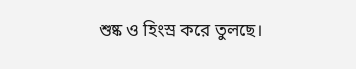শুষ্ক ও হিংস্র করে তুলছে।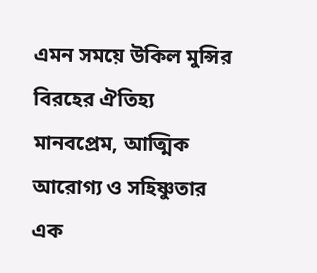এমন সময়ে উকিল মুন্সির বিরহের ঐতিহ্য মানবপ্রেম, আত্মিক আরোগ্য ও সহিষ্ণুতার এক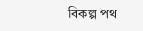বিকল্প পথ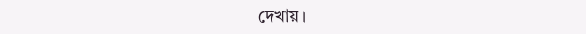দেখায়।